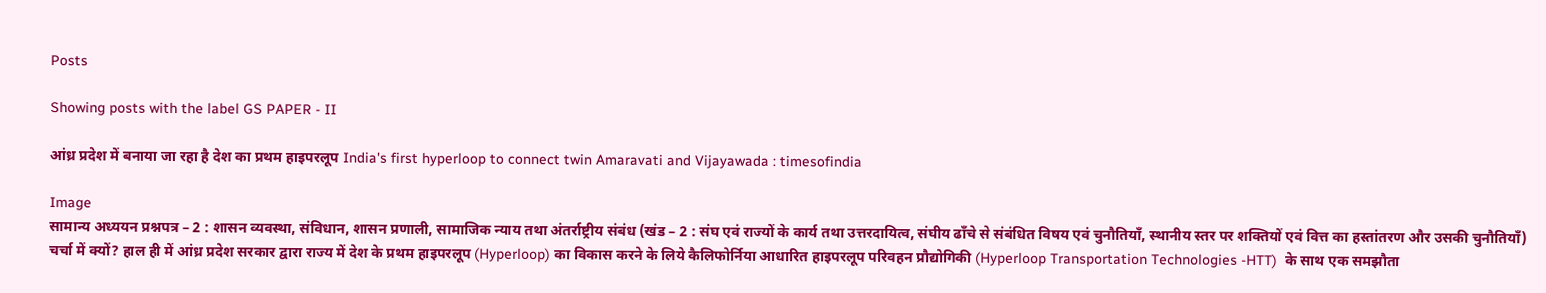Posts

Showing posts with the label GS PAPER - II

आंध्र प्रदेश में बनाया जा रहा है देश का प्रथम हाइपरलूप India's first hyperloop to connect twin Amaravati and Vijayawada : timesofindia

Image
सामान्य अध्ययन प्रश्नपत्र – 2 : शासन व्यवस्था, संविधान, शासन प्रणाली, सामाजिक न्याय तथा अंतर्राष्ट्रीय संबंध (खंड – 2 : संघ एवं राज्यों के कार्य तथा उत्तरदायित्व, संघीय ढाँचे से संबंधित विषय एवं चुनौतियाँ, स्थानीय स्तर पर शक्तियों एवं वित्त का हस्तांतरण और उसकी चुनौतियाँ)    चर्चा में क्यों? हाल ही में आंध्र प्रदेश सरकार द्वारा राज्य में देश के प्रथम हाइपरलूप (Hyperloop) का विकास करने के लिये कैलिफोर्निया आधारित हाइपरलूप परिवहन प्रौद्योगिकी (Hyperloop Transportation Technologies -HTT)  के साथ एक समझौता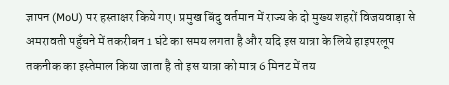ज्ञापन (MoU) पर हस्ताक्षर किये गए। प्रमुख बिंदु वर्तमान में राज्य के दो मुख्य शहरों विजयवाड़ा से अमरावती पहुँचने में तकरीबन 1 घंटे का समय लगता है और यदि इस यात्रा के लिये हाइपरलूप तकनीक का इस्तेमाल किया जाता है तो इस यात्रा को मात्र 6 मिनट में तय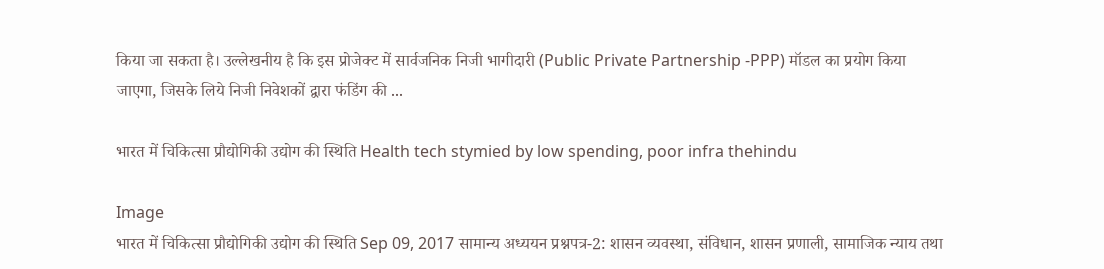किया जा सकता है। उल्लेखनीय है कि इस प्रोजेक्ट में सार्वजनिक निजी भागीदारी (Public Private Partnership -PPP) मॉडल का प्रयोग किया जाएगा, जिसके लिये निजी निवेशकों द्वारा फंडिंग की ...

भारत में चिकित्सा प्रौद्योगिकी उद्योग की स्थिति Health tech stymied by low spending, poor infra thehindu

Image
भारत में चिकित्सा प्रौद्योगिकी उद्योग की स्थिति Sep 09, 2017 सामान्य अध्ययन प्रश्नपत्र-2: शासन व्यवस्था, संविधान, शासन प्रणाली, सामाजिक न्याय तथा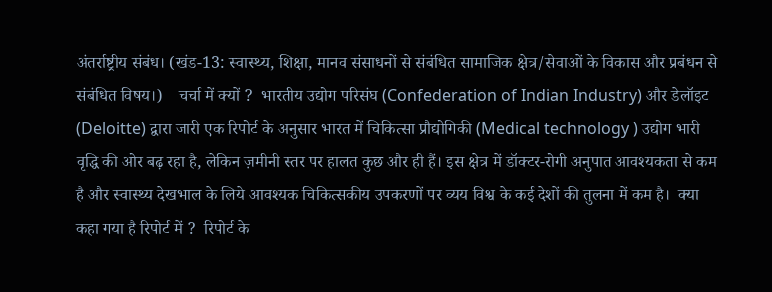अंतर्राष्ट्रीय संबंध। (खंड-13: स्वास्थ्य, शिक्षा, मानव संसाधनों से संबंधित सामाजिक क्षेत्र/सेवाओं के विकास और प्रबंधन से संबंधित विषय।)    चर्चा में क्यों ?  भारतीय उद्योग परिसंघ (Confederation of Indian Industry) और डेलॉइट (Deloitte) द्वारा जारी एक रिपोर्ट के अनुसार भारत में चिकित्सा प्रौद्योगिकी (Medical technology ) उद्योग भारी वृद्धि की ओर बढ़ रहा है, लेकिन ज़मीनी स्तर पर हालत कुछ और ही हैं। इस क्षेत्र में डॉक्टर-रोगी अनुपात आवश्यकता से कम है और स्वास्थ्य देखभाल के लिये आवश्यक चिकित्सकीय उपकरणों पर व्यय विश्व के कई देशों की तुलना में कम है।  क्या कहा गया है रिपोर्ट में ?  रिपोर्ट के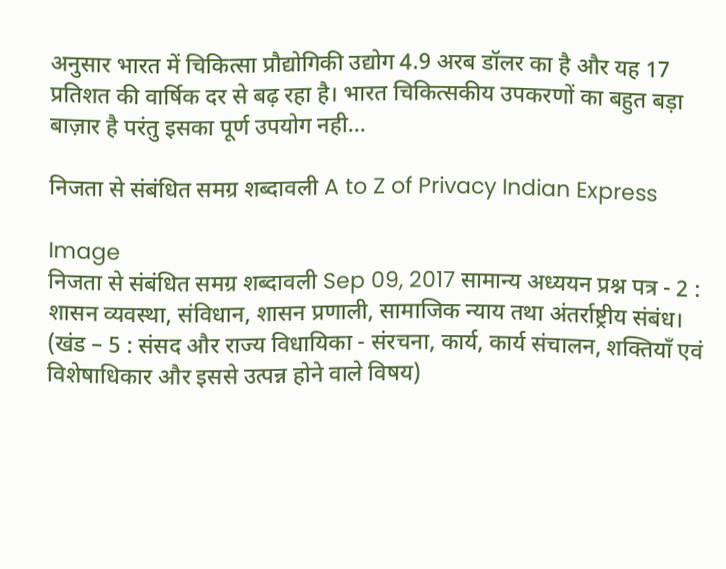अनुसार भारत में चिकित्सा प्रौद्योगिकी उद्योग 4.9 अरब डॉलर का है और यह 17 प्रतिशत की वार्षिक दर से बढ़ रहा है। भारत चिकित्सकीय उपकरणों का बहुत बड़ा बाज़ार है परंतु इसका पूर्ण उपयोग नही...

निजता से संबंधित समग्र शब्दावली A to Z of Privacy Indian Express

Image
निजता से संबंधित समग्र शब्दावली Sep 09, 2017 सामान्य अध्ययन प्रश्न पत्र - 2 : शासन व्यवस्था, संविधान, शासन प्रणाली, सामाजिक न्याय तथा अंतर्राष्ट्रीय संबंध। (खंड – 5 : संसद और राज्य विधायिका - संरचना, कार्य, कार्य संचालन, शक्तियाँ एवं विशेषाधिकार और इससे उत्पन्न होने वाले विषय)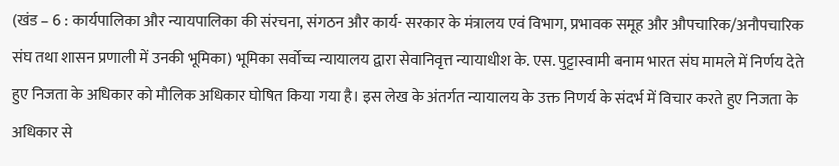(खंड – 6 : कार्यपालिका और न्यायपालिका की संरचना, संगठन और कार्य- सरकार के मंत्रालय एवं विभाग, प्रभावक समूह और औपचारिक/अनौपचारिक संघ तथा शासन प्रणाली में उनकी भूमिका) भूमिका सर्वोच्च न्यायालय द्वारा सेवानिवृत्त न्यायाधीश के. एस. पुट्टास्वामी बनाम भारत संघ मामले में निर्णय देते हुए निजता के अधिकार को मौलिक अधिकार घोषित किया गया है। इस लेख के अंतर्गत न्यायालय के उक्त निणर्य के संदर्भ में विचार करते हुए निजता के अधिकार से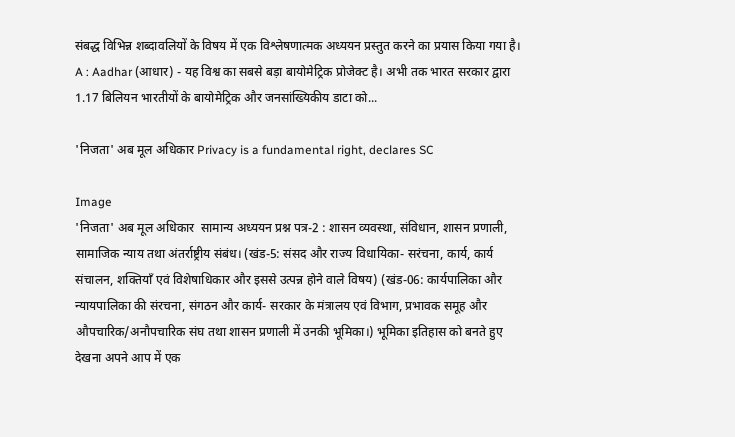संबद्ध विभिन्न शब्दावलियों के विषय में एक विश्लेषणात्मक अध्ययन प्रस्तुत करने का प्रयास किया गया है। A : Aadhar (आधार) - यह विश्व का सबसे बड़ा बायोमेट्रिक प्रोजेक्ट है। अभी तक भारत सरकार द्वारा 1.17 बिलियन भारतीयों के बायोमेट्रिक और जनसांख्यिकीय डाटा को...

'निजता' अब मूल अधिकार Privacy is a fundamental right, declares SC

Image
'निजता' अब मूल अधिकार  सामान्य अध्ययन प्रश्न पत्र-2 : शासन व्यवस्था, संविधान, शासन प्रणाली, सामाजिक न्याय तथा अंतर्राष्ट्रीय संबंध। (खंड-5: संसद और राज्य विधायिका- सरंचना, कार्य, कार्य संचालन, शक्तियाँ एवं विशेषाधिकार और इससे उत्पन्न होने वाले विषय) (खंड-06: कार्यपालिका और न्यायपालिका की संरचना, संगठन और कार्य- सरकार के मंत्रालय एवं विभाग, प्रभावक समूह और औपचारिक/अनौपचारिक संघ तथा शासन प्रणाली में उनकी भूमिका।) भूमिका इतिहास को बनते हुए देखना अपने आप में एक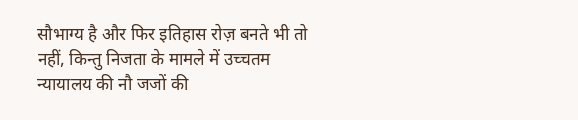सौभाग्य है और फिर इतिहास रोज़ बनते भी तो नहीं, किन्तु निजता के मामले में उच्चतम न्यायालय की नौ जजों की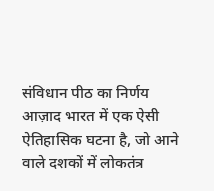संविधान पीठ का निर्णय आज़ाद भारत में एक ऐसी ऐतिहासिक घटना है, जो आने वाले दशकों में लोकतंत्र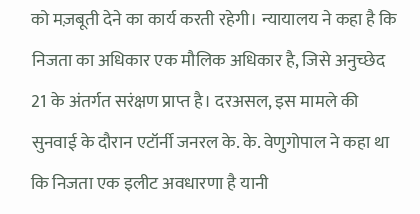को मज़बूती देने का कार्य करती रहेगी। न्यायालय ने कहा है कि निजता का अधिकार एक मौलिक अधिकार है, जिसे अनुच्छेद 21 के अंतर्गत सरंक्षण प्राप्त है। दरअसल, इस मामले की सुनवाई के दौरान एटॉर्नी जनरल के. के. वेणुगोपाल ने कहा था कि निजता एक इलीट अवधारणा है यानी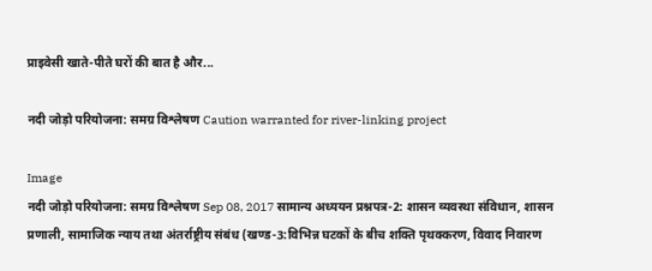प्राइवेसी खाते-पीते घरों की बात है और...

नदी जोड़ो परियोजना: समग्र विश्लेषण Caution warranted for river-linking project

Image
नदी जोड़ो परियोजना: समग्र विश्लेषण Sep 08, 2017 सामान्य अध्ययन प्रश्नपत्र-2: शासन व्यवस्था संविधान, शासन प्रणाली, सामाजिक न्याय तथा अंतर्राष्ट्रीय संबंध (खण्ड-3:विभिन्न घटकों के बीच शक्ति पृथक्करण, विवाद निवारण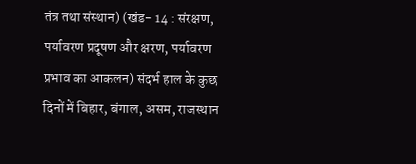तंत्र तथा संस्थान) (खंड- 14 : संरक्षण, पर्यावरण प्रदूषण और क्षरण, पर्यावरण प्रभाव का आकलन) संदर्भ हाल के कुछ दिनों में बिहार, बंगाल, असम, राजस्थान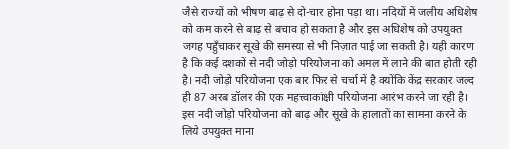जैसे राज्यों को भीषण बाढ़ से दो-चार होना पड़ा था। नदियों में जलीय अधिशेष को कम करने से बाढ़ से बचाव हो सकता है और इस अधिशेष को उपयुक्त जगह पहुँचाकर सूखे की समस्या से भी निज़ात पाई जा सकती है। यही कारण है कि कई दशकों से नदी जोड़ो परियोजना को अमल में लाने की बात होती रही है। नदी जोड़ो परियोजना एक बार फिर से चर्चा में है क्योंकि केंद्र सरकार जल्द ही 87 अरब डॉलर की एक महत्त्वाकांक्षी परियोजना आरंभ करने जा रही है। इस नदी जोड़ो परियोजना को बाढ़ और सूखे के हालातों का सामना करने के लिये उपयुक्त माना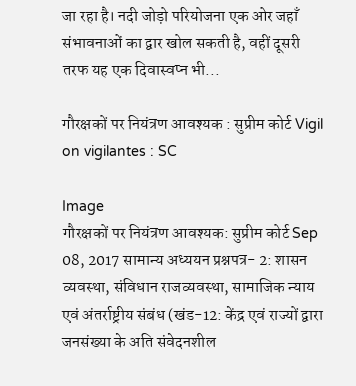जा रहा है। नदी जोड़ो परियोजना एक ओर जहाँ संभावनाओं का द्वार खोल सकती है, वहीं दूसरी तरफ यह एक दिवास्वप्न भी...

गौरक्षकों पर नियंत्रण आवश्यक : सुप्रीम कोर्ट Vigil on vigilantes : SC

Image
गौरक्षकों पर नियंत्रण आवश्यक: सुप्रीम कोर्ट Sep 08, 2017 सामान्य अध्ययन प्रश्नपत्र- 2: शासन व्यवस्था, संविधान राजव्यवस्था, सामाजिक न्याय एवं अंतर्राष्ट्रीय संबंध (खंड-12: केंद्र एवं राज्यों द्वारा जनसंख्या के अति संवेदनशील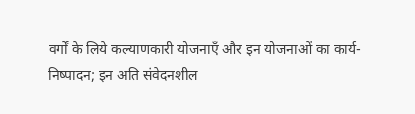वर्गों के लिये कल्याणकारी योजनाएँ और इन योजनाओं का कार्य- निष्पादन; इन अति संवेदनशील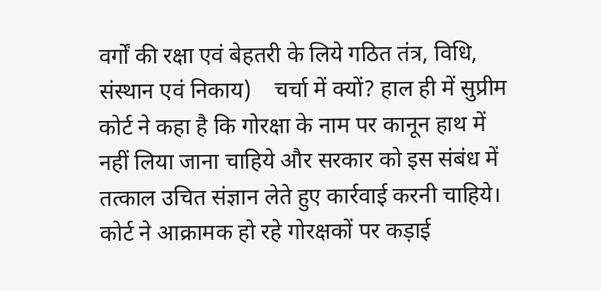वर्गों की रक्षा एवं बेहतरी के लिये गठित तंत्र, विधि, संस्थान एवं निकाय)    चर्चा में क्यों? हाल ही में सुप्रीम कोर्ट ने कहा है कि गोरक्षा के नाम पर कानून हाथ में नहीं लिया जाना चाहिये और सरकार को इस संबंध में तत्काल उचित संज्ञान लेते हुए कार्रवाई करनी चाहिये। कोर्ट ने आक्रामक हो रहे गोरक्षकों पर कड़ाई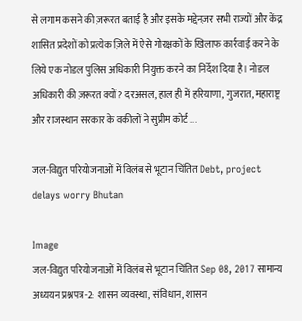से लगाम कसने की ज़रूरत बताई है और इसके मद्देनज़र सभी राज्यों और केंद्र शासित प्रदेशों को प्रत्येक ज़िले में ऐसे गोरक्षकों के खिलाफ कार्रवाई करने के लिये एक नोडल पुलिस अधिकारी नियुक्त करने का निर्देश दिया है। नोडल अधिकारी की ज़रूरत क्यों? दरअसल, हाल ही में हरियाणा, गुजरात, महाराष्ट्र और राजस्थान सरकार के वकीलों ने सुप्रीम कोर्ट ...

जल-विद्युत परियोजनाओं में विलंब से भूटान चिंतित Debt, project delays worry Bhutan

Image
जल-विद्युत परियोजनाओं में विलंब से भूटान चिंतित Sep 08, 2017 सामान्य अध्ययन प्रश्नपत्र-2: शासन व्यवस्था, संविधान, शासन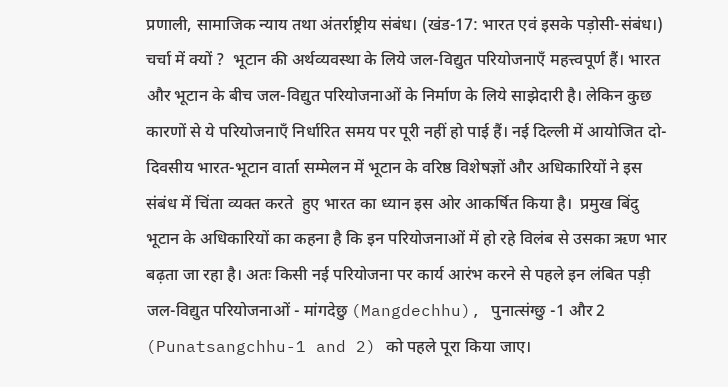प्रणाली, सामाजिक न्याय तथा अंतर्राष्ट्रीय संबंध। (खंड-17: भारत एवं इसके पड़ोसी-संबंध।)    चर्चा में क्यों ?  भूटान की अर्थव्यवस्था के लिये जल-विद्युत परियोजनाएँ महत्त्वपूर्ण हैं। भारत और भूटान के बीच जल-विद्युत परियोजनाओं के निर्माण के लिये साझेदारी है। लेकिन कुछ कारणों से ये परियोजनाएँ निर्धारित समय पर पूरी नहीं हो पाई हैं। नई दिल्ली में आयोजित दो-दिवसीय भारत-भूटान वार्ता सम्मेलन में भूटान के वरिष्ठ विशेषज्ञों और अधिकारियों ने इस संबंध में चिंता व्यक्त करते  हुए भारत का ध्यान इस ओर आकर्षित किया है।  प्रमुख बिंदु भूटान के अधिकारियों का कहना है कि इन परियोजनाओं में हो रहे विलंब से उसका ऋण भार बढ़ता जा रहा है। अतः किसी नई परियोजना पर कार्य आरंभ करने से पहले इन लंबित पड़ी जल-विद्युत परियोजनाओं - मांगदेछु (Mangdechhu), पुनात्संग्छु -1 और 2  (Punatsangchhu-1 and 2) को पहले पूरा किया जाए।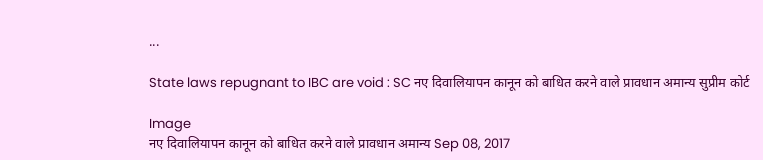...

State laws repugnant to IBC are void : SC नए दिवालियापन कानून को बाधित करने वाले प्रावधान अमान्य सुप्रीम कोर्ट

Image
नए दिवालियापन कानून को बाधित करने वाले प्रावधान अमान्य Sep 08, 2017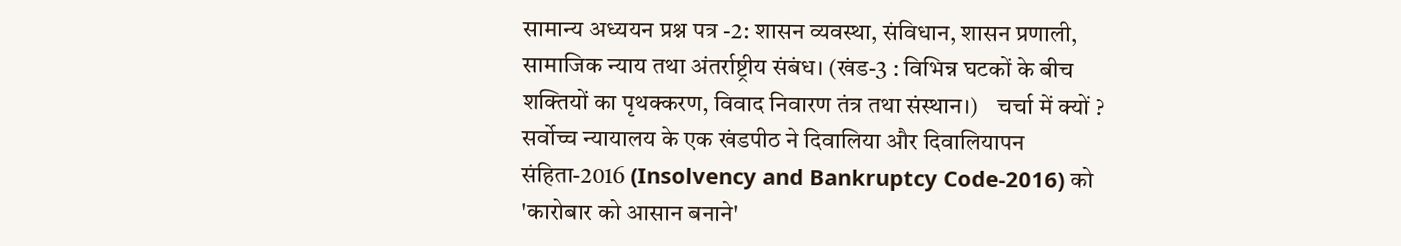सामान्य अध्ययन प्रश्न पत्र -2: शासन व्यवस्था, संविधान, शासन प्रणाली, सामाजिक न्याय तथा अंतर्राष्ट्रीय संबंध। (खंड-3 : विभिन्न घटकों के बीच शक्तियों का पृथक्करण, विवाद निवारण तंत्र तथा संस्थान।)    चर्चा में क्यों ?  सर्वोच्च न्यायालय के एक खंडपीठ ने दिवालिया और दिवालियापन संहिता-2016 (Insolvency and Bankruptcy Code-2016) को 'कारोबार को आसान बनाने'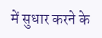में सुधार करने के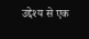उद्देश्य से एक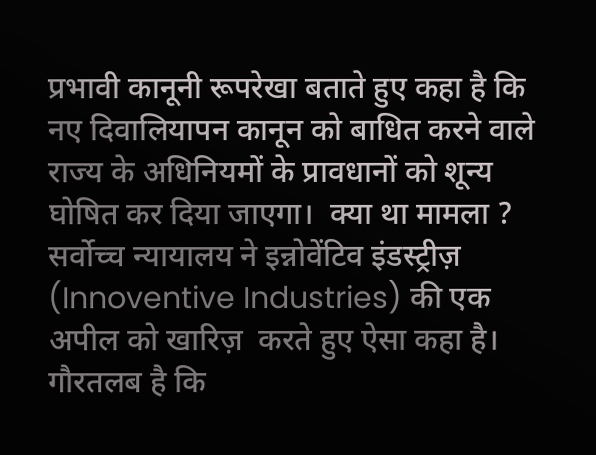प्रभावी कानूनी रूपरेखा बताते हुए कहा है कि नए दिवालियापन कानून को बाधित करने वाले राज्य के अधिनियमों के प्रावधानों को शून्य घोषित कर दिया जाएगा।  क्या था मामला ?  सर्वोच्च न्यायालय ने इन्नोवेंटिव इंडस्ट्रीज़ (Innoventive Industries) की एक अपील को खारिज़  करते हुए ऐसा कहा है।  गौरतलब है कि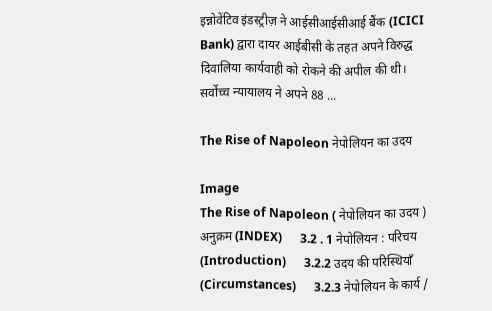इन्नोवेंटिव इंडस्ट्रीज़ ने आईसीआईसीआई बैंक (ICICI Bank) द्वारा दायर आईबीसी के तहत अपने विरुद्ध दिवालिया कार्यवाही को रोकने की अपील की थी।  सर्वोच्च न्यायालय ने अपने 88 ...

The Rise of Napoleon नेपोलियन का उदय

Image
The Rise of Napoleon ( नेपोलियन का उदय ) अनुक्रम (INDEX)      3.2 . 1 नेपोलियन : परिचय (Introduction)      3.2.2 उदय की परिस्थियाँ (Circumstances)      3.2.3 नेपोलियन के कार्य /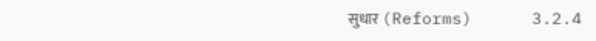सुधार (Reforms)      3.2.4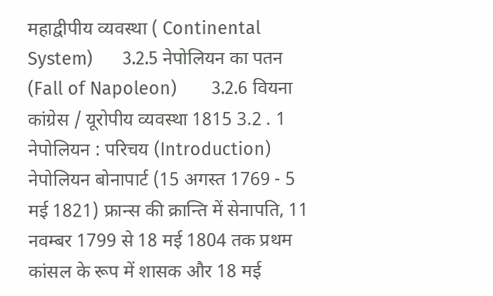महाद्वीपीय व्यवस्था ( Continental System)      3.2.5 नेपोलियन का पतन (Fall of Napoleon)       3.2.6 वियना कांग्रेस / यूरोपीय व्यवस्था 1815 3.2 . 1   नेपोलियन : परिचय (Introduction)          नेपोलियन बोनापार्ट (15 अगस्त 1769 - 5 मई 1821) फ्रान्स की क्रान्ति में सेनापति, 11 नवम्बर 1799 से 18 मई 1804 तक प्रथम कांसल के रूप में शासक और 18 मई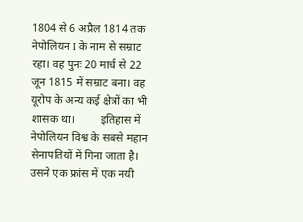1804 से 6 अप्रैल 1814 तक नेपोलियन I के नाम से सम्राट रहा। वह पुनः 20 मार्च से 22 जून 1815 में सम्राट बना। वह यूरोप के अन्य कई क्षेत्रों का भी शासक था।         इतिहास में नेपोलियन विश्व के सबसे महान सेनापतियों में गिना जाता है। उसने एक फ्रांस में एक नयी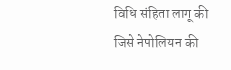विधि संहिता लागू की जिसे नेपोलियन की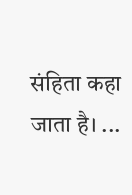संहिता कहा जाता है। ...